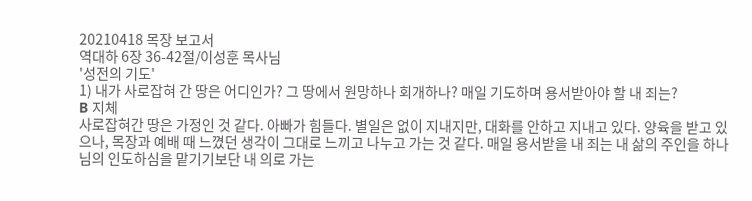20210418 목장 보고서
역대하 6장 36-42절/이성훈 목사님
'성전의 기도'
1) 내가 사로잡혀 간 땅은 어디인가? 그 땅에서 원망하나 회개하나? 매일 기도하며 용서받아야 할 내 죄는?
B 지체
사로잡혀간 땅은 가정인 것 같다. 아빠가 힘들다. 별일은 없이 지내지만, 대화를 안하고 지내고 있다. 양육을 받고 있으나, 목장과 예배 때 느꼈던 생각이 그대로 느끼고 나누고 가는 것 같다. 매일 용서받을 내 죄는 내 삶의 주인을 하나님의 인도하심을 맡기기보단 내 의로 가는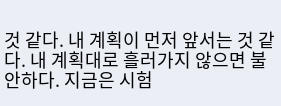것 같다. 내 계획이 먼저 앞서는 것 같다. 내 계획대로 흘러가지 않으면 불안하다. 지금은 시험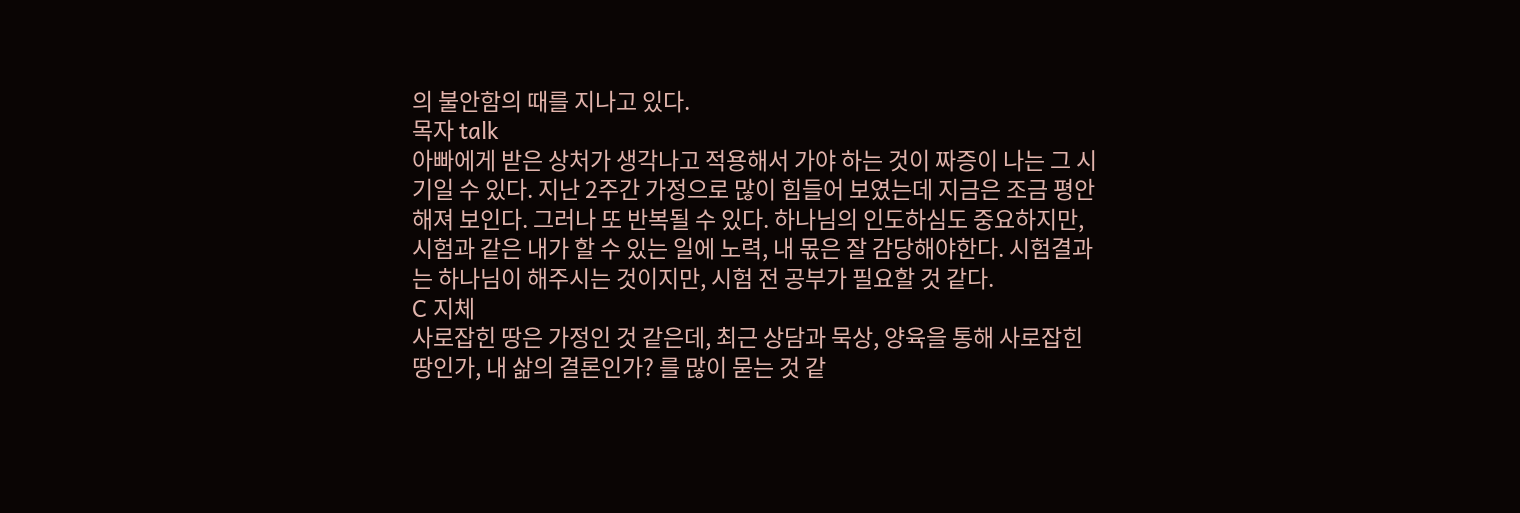의 불안함의 때를 지나고 있다.
목자 talk
아빠에게 받은 상처가 생각나고 적용해서 가야 하는 것이 짜증이 나는 그 시기일 수 있다. 지난 2주간 가정으로 많이 힘들어 보였는데 지금은 조금 평안해져 보인다. 그러나 또 반복될 수 있다. 하나님의 인도하심도 중요하지만, 시험과 같은 내가 할 수 있는 일에 노력, 내 몫은 잘 감당해야한다. 시험결과는 하나님이 해주시는 것이지만, 시험 전 공부가 필요할 것 같다.
C 지체
사로잡힌 땅은 가정인 것 같은데, 최근 상담과 묵상, 양육을 통해 사로잡힌 땅인가, 내 삶의 결론인가? 를 많이 묻는 것 같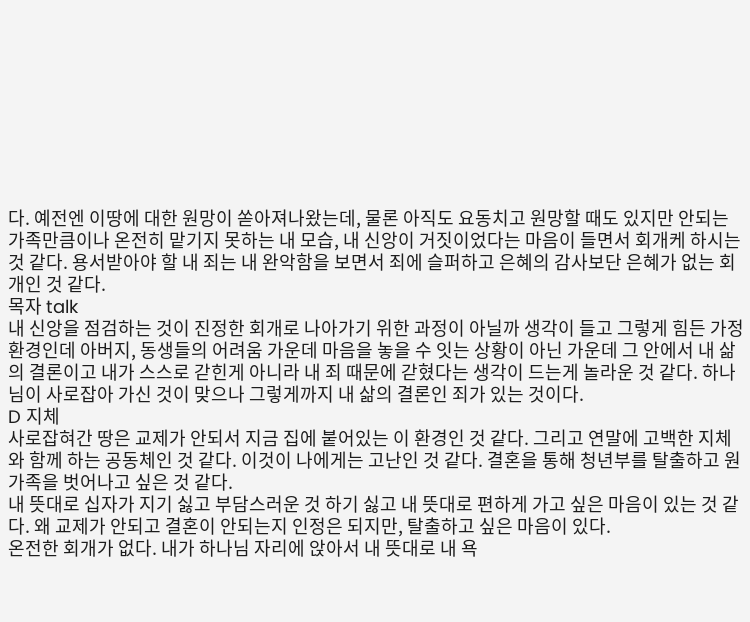다. 예전엔 이땅에 대한 원망이 쏟아져나왔는데, 물론 아직도 요동치고 원망할 때도 있지만 안되는 가족만큼이나 온전히 맡기지 못하는 내 모습, 내 신앙이 거짓이었다는 마음이 들면서 회개케 하시는 것 같다. 용서받아야 할 내 죄는 내 완악함을 보면서 죄에 슬퍼하고 은혜의 감사보단 은혜가 없는 회개인 것 같다.
목자 talk
내 신앙을 점검하는 것이 진정한 회개로 나아가기 위한 과정이 아닐까 생각이 들고 그렇게 힘든 가정환경인데 아버지, 동생들의 어려움 가운데 마음을 놓을 수 잇는 상황이 아닌 가운데 그 안에서 내 삶의 결론이고 내가 스스로 갇힌게 아니라 내 죄 때문에 갇혔다는 생각이 드는게 놀라운 것 같다. 하나님이 사로잡아 가신 것이 맞으나 그렇게까지 내 삶의 결론인 죄가 있는 것이다.
D 지체
사로잡혀간 땅은 교제가 안되서 지금 집에 붙어있는 이 환경인 것 같다. 그리고 연말에 고백한 지체와 함께 하는 공동체인 것 같다. 이것이 나에게는 고난인 것 같다. 결혼을 통해 청년부를 탈출하고 원가족을 벗어나고 싶은 것 같다.
내 뜻대로 십자가 지기 싫고 부담스러운 것 하기 싫고 내 뜻대로 편하게 가고 싶은 마음이 있는 것 같다. 왜 교제가 안되고 결혼이 안되는지 인정은 되지만, 탈출하고 싶은 마음이 있다.
온전한 회개가 없다. 내가 하나님 자리에 앉아서 내 뜻대로 내 욕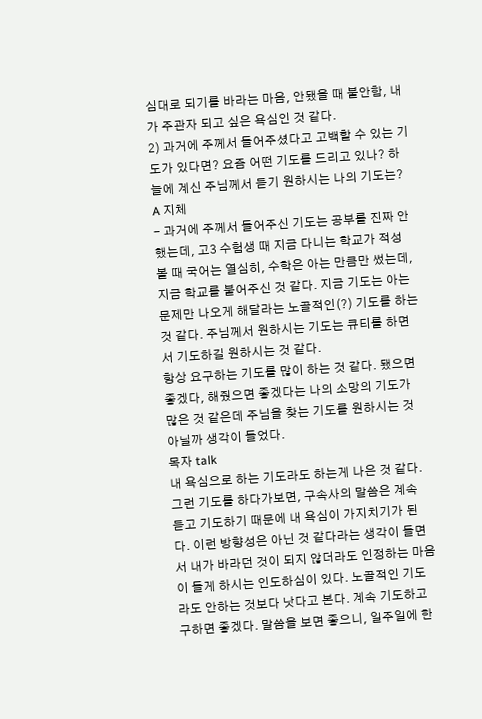심대로 되기를 바라는 마음, 안됐을 때 불안함, 내가 주관자 되고 싶은 욕심인 것 같다.
2) 과거에 주께서 들어주셨다고 고백할 수 있는 기도가 있다면? 요즘 어떤 기도를 드리고 있나? 하늘에 계신 주님께서 듣기 원하시는 나의 기도는?
A 지체
- 과거에 주께서 들어주신 기도는 공부를 진짜 안했는데, 고3 수험생 때 지금 다니는 학교가 적성 볼 때 국어는 열심히, 수학은 아는 만큼만 썼는데, 지금 학교를 붙어주신 것 같다. 지금 기도는 아는 문제만 나오게 해달라는 노골적인(?) 기도를 하는 것 같다. 주님께서 원하시는 기도는 큐티를 하면서 기도하길 원하시는 것 같다.
항상 요구하는 기도를 많이 하는 것 같다. 됐으면 좋겠다, 해줬으면 좋겠다는 나의 소망의 기도가 많은 것 같은데 주님을 찾는 기도를 원하시는 것 아닐까 생각이 들었다.
목자 talk
내 욕심으로 하는 기도라도 하는게 나은 것 같다. 그런 기도를 하다가보면, 구속사의 말씀은 계속 듣고 기도하기 때문에 내 욕심이 가지치기가 된다. 이런 방향성은 아닌 것 같다라는 생각이 들면서 내가 바라던 것이 되지 않더라도 인정하는 마음이 들게 하시는 인도하심이 있다. 노골적인 기도라도 안하는 것보다 낫다고 본다. 계속 기도하고 구하면 좋겠다. 말씀을 보면 좋으니, 일주일에 한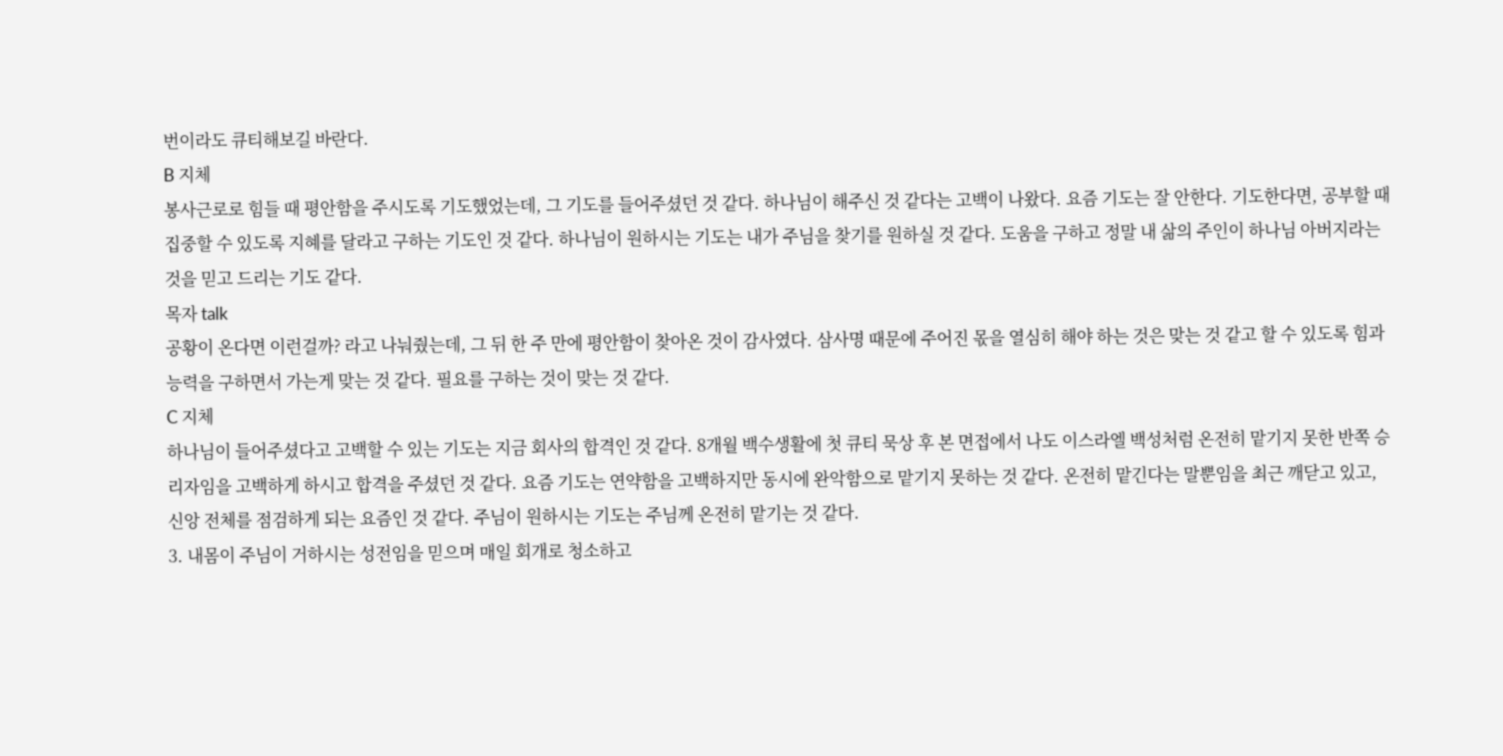번이라도 큐티해보길 바란다.
B 지체
봉사근로로 힘들 때 평안함을 주시도록 기도했었는데, 그 기도를 들어주셨던 것 같다. 하나님이 해주신 것 같다는 고백이 나왔다. 요즘 기도는 잘 안한다. 기도한다면, 공부할 때 집중할 수 있도록 지혜를 달라고 구하는 기도인 것 같다. 하나님이 원하시는 기도는 내가 주님을 찾기를 원하실 것 같다. 도움을 구하고 정말 내 삶의 주인이 하나님 아버지라는 것을 믿고 드리는 기도 같다.
목자 talk
공황이 온다면 이런걸까? 라고 나눠줬는데, 그 뒤 한 주 만에 평안함이 찾아온 것이 감사였다. 삼사명 때문에 주어진 몫을 열심히 해야 하는 것은 맞는 것 같고 할 수 있도록 힘과 능력을 구하면서 가는게 맞는 것 같다. 필요를 구하는 것이 맞는 것 같다.
C 지체
하나님이 들어주셨다고 고백할 수 있는 기도는 지금 회사의 합격인 것 같다. 8개월 백수생활에 첫 큐티 묵상 후 본 면접에서 나도 이스라엘 백성처럼 온전히 맡기지 못한 반쪽 승리자임을 고백하게 하시고 합격을 주셨던 것 같다. 요즘 기도는 연약함을 고백하지만 동시에 완악함으로 맡기지 못하는 것 같다. 온전히 맡긴다는 말뿐임을 최근 깨닫고 있고, 신앙 전체를 점검하게 되는 요즘인 것 같다. 주님이 원하시는 기도는 주님께 온전히 맡기는 것 같다.
3. 내몸이 주님이 거하시는 성전임을 믿으며 매일 회개로 청소하고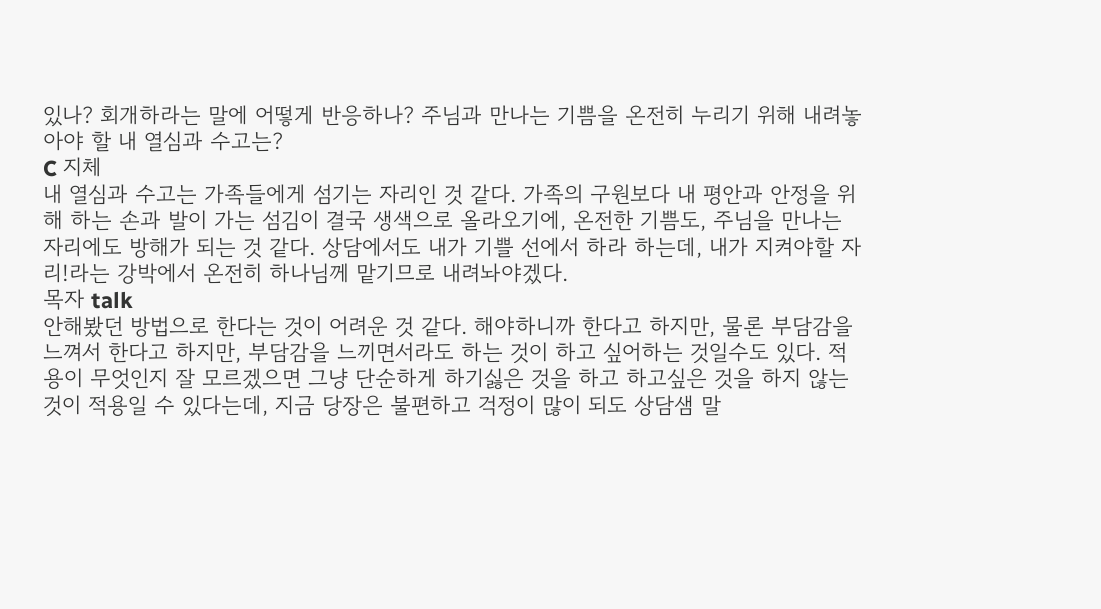있나? 회개하라는 말에 어떻게 반응하나? 주님과 만나는 기쁨을 온전히 누리기 위해 내려놓아야 할 내 열심과 수고는?
C 지체
내 열심과 수고는 가족들에게 섬기는 자리인 것 같다. 가족의 구원보다 내 평안과 안정을 위해 하는 손과 발이 가는 섬김이 결국 생색으로 올라오기에, 온전한 기쁨도, 주님을 만나는 자리에도 방해가 되는 것 같다. 상담에서도 내가 기쁠 선에서 하라 하는데, 내가 지켜야할 자리!라는 강박에서 온전히 하나님께 맡기므로 내려놔야겠다.
목자 talk
안해봤던 방법으로 한다는 것이 어려운 것 같다. 해야하니까 한다고 하지만, 물론 부담감을 느껴서 한다고 하지만, 부담감을 느끼면서라도 하는 것이 하고 싶어하는 것일수도 있다. 적용이 무엇인지 잘 모르겠으면 그냥 단순하게 하기싫은 것을 하고 하고싶은 것을 하지 않는 것이 적용일 수 있다는데, 지금 당장은 불편하고 걱정이 많이 되도 상담샘 말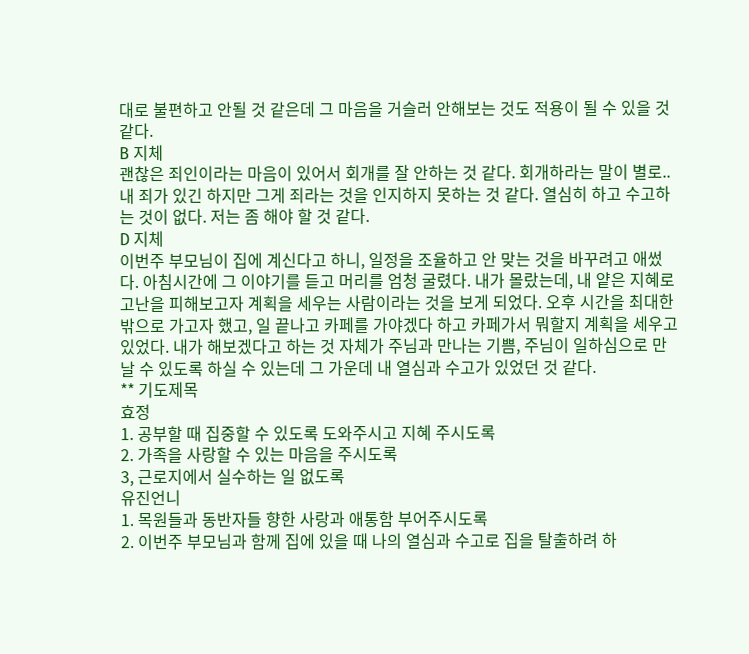대로 불편하고 안될 것 같은데 그 마음을 거슬러 안해보는 것도 적용이 될 수 있을 것 같다.
B 지체
괜찮은 죄인이라는 마음이 있어서 회개를 잘 안하는 것 같다. 회개하라는 말이 별로.. 내 죄가 있긴 하지만 그게 죄라는 것을 인지하지 못하는 것 같다. 열심히 하고 수고하는 것이 없다. 저는 좀 해야 할 것 같다.
D 지체
이번주 부모님이 집에 계신다고 하니, 일정을 조율하고 안 맞는 것을 바꾸려고 애썼다. 아침시간에 그 이야기를 듣고 머리를 엄청 굴렸다. 내가 몰랐는데, 내 얕은 지혜로 고난을 피해보고자 계획을 세우는 사람이라는 것을 보게 되었다. 오후 시간을 최대한 밖으로 가고자 했고, 일 끝나고 카페를 가야겠다 하고 카페가서 뭐할지 계획을 세우고 있었다. 내가 해보겠다고 하는 것 자체가 주님과 만나는 기쁨, 주님이 일하심으로 만날 수 있도록 하실 수 있는데 그 가운데 내 열심과 수고가 있었던 것 같다.
** 기도제목
효정
1. 공부할 때 집중할 수 있도록 도와주시고 지혜 주시도록
2. 가족을 사랑할 수 있는 마음을 주시도록
3, 근로지에서 실수하는 일 없도록
유진언니
1. 목원들과 동반자들 향한 사랑과 애통함 부어주시도록
2. 이번주 부모님과 함께 집에 있을 때 나의 열심과 수고로 집을 탈출하려 하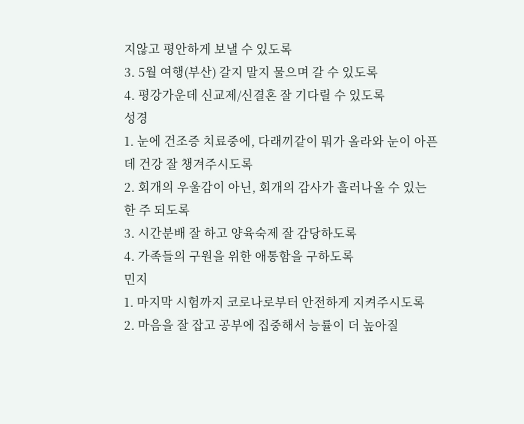지않고 평안하게 보낼 수 있도록
3. 5월 여행(부산) 갈지 말지 물으며 갈 수 있도록
4. 평강가운데 신교제/신결혼 잘 기다릴 수 있도록
성경
1. 눈에 건조증 치료중에, 다래끼같이 뭐가 올라와 눈이 아픈데 건강 잘 챙겨주시도록
2. 회개의 우울감이 아닌, 회개의 감사가 흘러나올 수 있는 한 주 되도록
3. 시간분배 잘 하고 양육숙제 잘 감당하도록
4. 가족들의 구원을 위한 애통함을 구하도록
민지
1. 마지막 시험까지 코로나로부터 안전하게 지켜주시도록
2. 마음을 잘 잡고 공부에 집중해서 능률이 더 높아질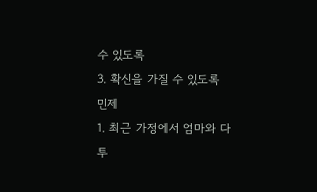수 있도록
3. 확신을 가질 수 있도록
민제
1. 최근 가정에서 엄마와 다투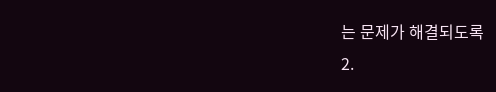는 문제가 해결되도록
2.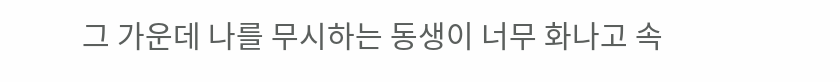그 가운데 나를 무시하는 동생이 너무 화나고 속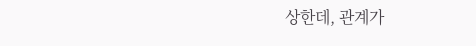상한데, 관계가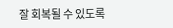잘 회복될 수 있도록